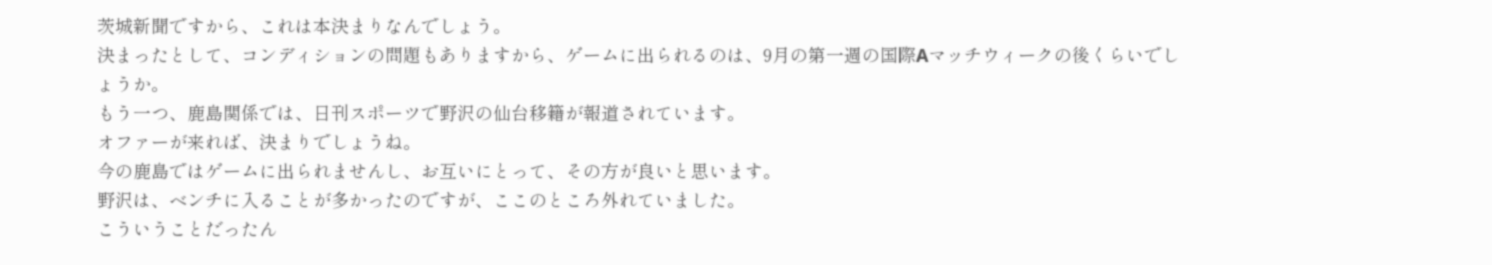茨城新聞ですから、これは本決まりなんでしょう。
決まったとして、コンディションの問題もありますから、ゲームに出られるのは、9月の第一週の国際Aマッチウィークの後くらいでしょうか。
もう一つ、鹿島関係では、日刊スポーツで野沢の仙台移籍が報道されています。
オファーが来れば、決まりでしょうね。
今の鹿島ではゲームに出られませんし、お互いにとって、その方が良いと思います。
野沢は、ベンチに入ることが多かったのですが、ここのところ外れていました。
こういうことだったん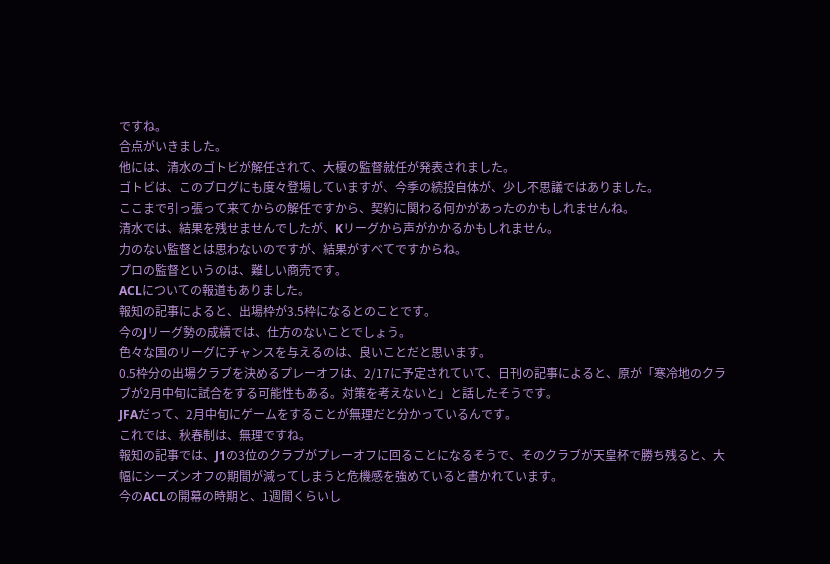ですね。
合点がいきました。
他には、清水のゴトビが解任されて、大榎の監督就任が発表されました。
ゴトビは、このブログにも度々登場していますが、今季の続投自体が、少し不思議ではありました。
ここまで引っ張って来てからの解任ですから、契約に関わる何かがあったのかもしれませんね。
清水では、結果を残せませんでしたが、Kリーグから声がかかるかもしれません。
力のない監督とは思わないのですが、結果がすべてですからね。
プロの監督というのは、難しい商売です。
ACLについての報道もありました。
報知の記事によると、出場枠が3.5枠になるとのことです。
今のJリーグ勢の成績では、仕方のないことでしょう。
色々な国のリーグにチャンスを与えるのは、良いことだと思います。
0.5枠分の出場クラブを決めるプレーオフは、2/17に予定されていて、日刊の記事によると、原が「寒冷地のクラブが2月中旬に試合をする可能性もある。対策を考えないと」と話したそうです。
JFAだって、2月中旬にゲームをすることが無理だと分かっているんです。
これでは、秋春制は、無理ですね。
報知の記事では、J1の3位のクラブがプレーオフに回ることになるそうで、そのクラブが天皇杯で勝ち残ると、大幅にシーズンオフの期間が減ってしまうと危機感を強めていると書かれています。
今のACLの開幕の時期と、1週間くらいし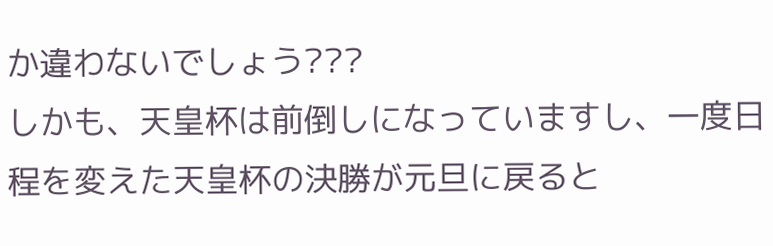か違わないでしょう???
しかも、天皇杯は前倒しになっていますし、一度日程を変えた天皇杯の決勝が元旦に戻ると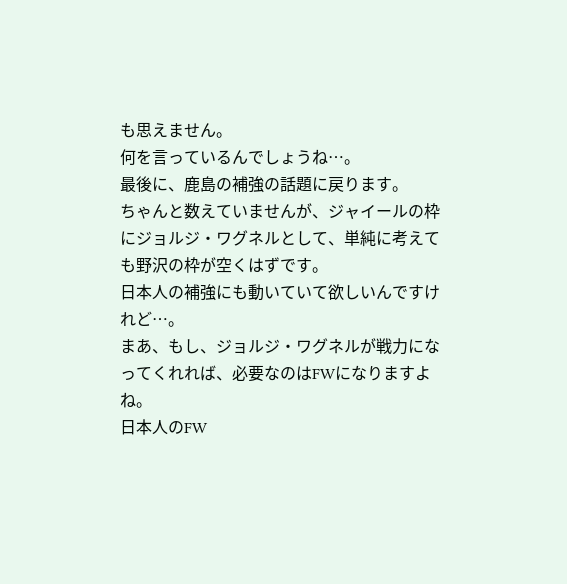も思えません。
何を言っているんでしょうね…。
最後に、鹿島の補強の話題に戻ります。
ちゃんと数えていませんが、ジャイールの枠にジョルジ・ワグネルとして、単純に考えても野沢の枠が空くはずです。
日本人の補強にも動いていて欲しいんですけれど…。
まあ、もし、ジョルジ・ワグネルが戦力になってくれれば、必要なのはFWになりますよね。
日本人のFW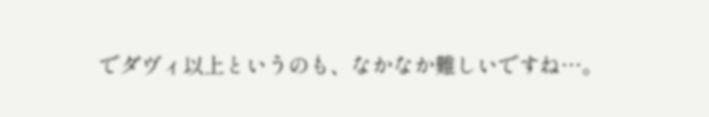でダヴィ以上というのも、なかなか難しいですね…。